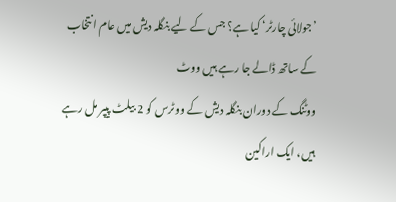’جولائی چارٹر‘ کیا ہے؟ جس کے لیے بنگلہ دیش میں عام انتخاب کے ساتھ ڈالے جا رہے ہیں ووٹ
ووٹنگ کے دوران بنگلہ دیش کے ووٹرس کو 2 بیلٹ پیپر مل رہے ہیں، ایک اراکین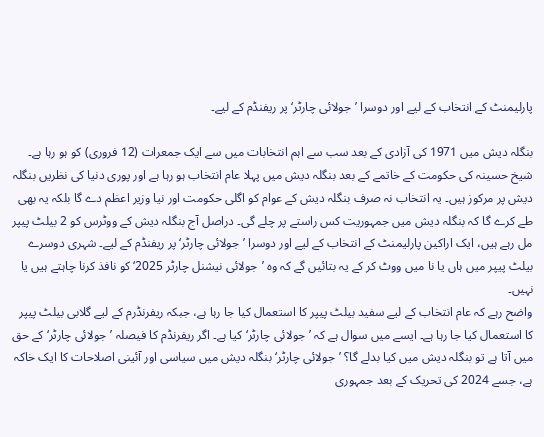پارلیمنٹ کے انتخاب کے لیے اور دوسرا ’جولائی چارٹر‘ پر ریفنڈم کے لیے۔

بنگلہ دیش میں 1971 کی آزادی کے بعد سب سے اہم انتخابات میں سے ایک جمعرات (12 فروری) کو ہو رہا ہے۔ شیخ حسینہ کی حکومت کے خاتمے کے بعد بنگلہ دیش میں پہلا عام انتخاب ہو رہا ہے اور پوری دنیا کی نظریں بنگلہ دیش پر مرکوز ہیں۔ یہ انتخاب نہ صرف بنگلہ دیش کے عوام کو اگلی حکومت اور نیا وزیر اعظم دے گا بلکہ یہ بھی طے کرے گا کہ بنگلہ دیش میں جمہوریت کس راستے پر چلے گی۔ دراصل آج بنگلہ دیش کے ووٹرس کو 2 بیلٹ پیپر مل رہے ہیں، ایک اراکین پارلیمنٹ کے انتخاب کے لیے اور دوسرا ’جولائی چارٹر‘ پر ریفنڈم کے لیے۔ شہری دوسرے بیلٹ پیپر میں ہاں یا نا میں ووٹ کر کے یہ بتائیں گے کہ وہ ’جولائی نیشنل چارٹر 2025‘ کو نافذ کرنا چاہتے ہیں یا نہیں۔
واضح رہے کہ عام انتخاب کے لیے سفید بیلٹ پیپر کا استعمال کیا جا رہا ہے، جبکہ ریفرنڈرم کے لیے گلابی بیلٹ پیپر کا استعمال کیا جا رہا ہے۔ ایسے میں سوال ہے کہ ’جولائی چارٹر‘ کیا ہے۔ اگر ریفرنڈم کا فیصلہ ’جولائی چارٹر‘ کے حق میں آتا ہے تو بنگلہ دیش میں کیا بدلے گا؟ ’جولائی چارٹر‘ بنگلہ دیش میں سیاسی اور آئینی اصلاحات کا ایک خاکہ ہے، جسے 2024 کی تحریک کے بعد جمہوری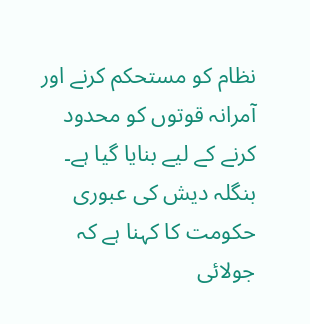نظام کو مستحکم کرنے اور آمرانہ قوتوں کو محدود کرنے کے لیے بنایا گیا ہے۔
بنگلہ دیش کی عبوری حکومت کا کہنا ہے کہ جولائی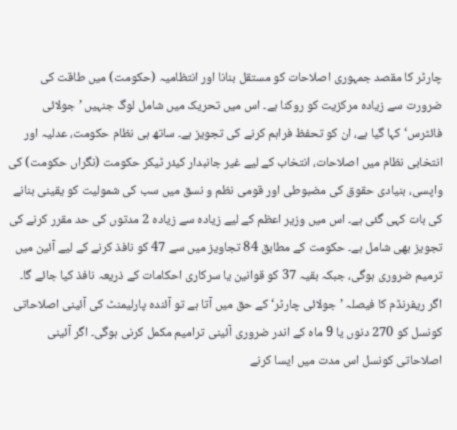چارٹر کا مقصد جمہوری اصلاحات کو مستقل بنانا اور انتظامیہ (حکومت) میں طاقت کی ضرورت سے زیادہ مرکزیت کو روکنا ہے۔ اس میں تحریک میں شامل لوگ جنہیں ’جولائی فائٹرس‘ کہا گیا ہے، ان کو تحفظ فراہم کرنے کی تجویز ہے۔ ساتھ ہی نظام حکومت، عدلیہ اور انتخابی نظام میں اصلاحات، انتخاب کے لیے غیر جانبدار کیئر ٹیکر حکومت (نگراں حکومت) کی واپسی، بنیادی حقوق کی مضبوطی اور قومی نظم و نسق میں سب کی شمولیت کو یقینی بنانے کی بات کہی گئی ہے۔ اس میں وزیر اعظم کے لیے زیادہ سے زیادہ 2 مدتوں کی حد مقرر کرنے کی تجویز بھی شامل ہے۔ حکومت کے مطابق 84 تجاویز میں سے 47 کو نافذ کرنے کے لیے آئین میں ترمیم ضروری ہوگی، جبکہ بقیہ 37 کو قوانین یا سرکاری احکامات کے ذریعہ نافذ کیا جائے گا۔
اگر ریفرنڈم کا فیصلہ ’جولائی چارٹر‘ کے حق میں آتا ہے تو آئندہ پارلیمنٹ کی آئینی اصلاحاتی کونسل کو 270 دنوں یا 9 ماہ کے اندر ضروری آئینی ترامیم مکمل کرنی ہوگی۔ اگر آئینی اصلاحاتی کونسل اس مدت میں ایسا کرنے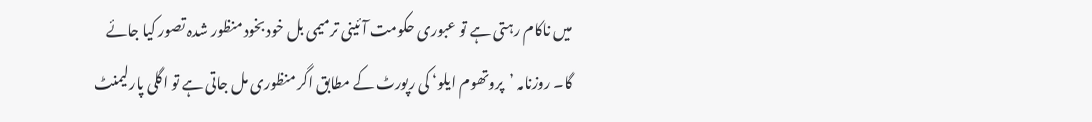میں ناکام رہتی ہے تو عبوری حکومت آئینی ترمیمی بل خود بخود منظور شدہ تصور کیا جائے گا۔ روزنامہ ’پروتھوم ایلو‘ کی رپورٹ کے مطابق اگر منظوری مل جاتی ہے تو اگلی پارلیمنٹ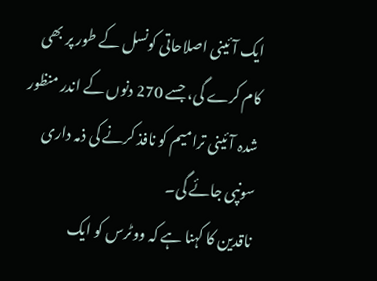ایک آئینی اصلاحاتی کونسل کے طور پر بھی کام کرے گی، جسے 270 دنوں کے اندر منظور شدہ آئینی ترامیم کو نافذ کرنے کی ذمہ داری سونپی جائے گی۔
ناقدین کا کہنا ہے کہ ووٹرس کو ایک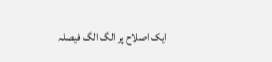ایک اصلاح پر الگ الگ فیصلہ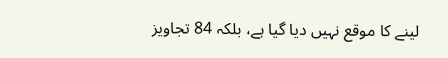لینے کا موقع نہیں دیا گیا ہے، بلکہ 84 تجاویز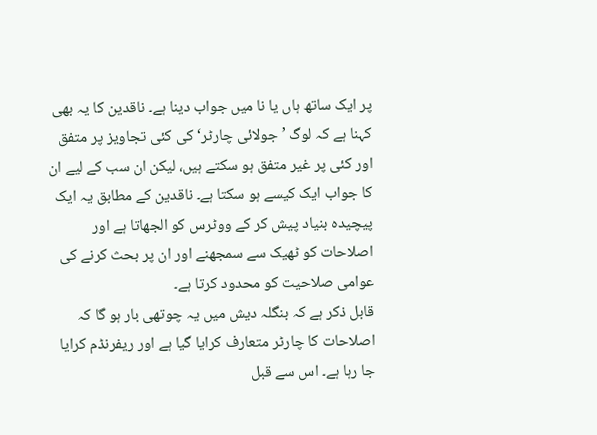پر ایک ساتھ ہاں یا نا میں جواب دینا ہے۔ ناقدین کا یہ بھی کہنا ہے کہ لوگ ’جولائی چارٹر‘ کی کئی تجاویز پر متفق اور کئی پر غیر متفق ہو سکتے ہیں، لیکن ان سب کے لیے ان کا جواب ایک کیسے ہو سکتا ہے۔ ناقدین کے مطابق یہ ایک پیچیدہ بنیاد پیش کر کے ووٹرس کو الجھاتا ہے اور اصلاحات کو ٹھیک سے سمجھنے اور ان پر بحث کرنے کی عوامی صلاحیت کو محدود کرتا ہے۔
قابل ذکر ہے کہ بنگلہ دیش میں یہ چوتھی بار ہو گا کہ اصلاحات کا چارٹر متعارف کرایا گیا ہے اور ریفرنڈم کرایا جا رہا ہے۔ اس سے قبل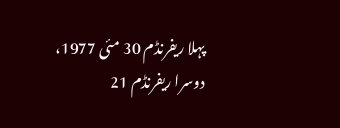پہلا ریفرنڈم 30 مئی 1977، دوسرا ریفرنڈم 21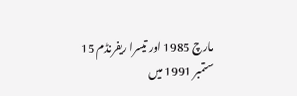مارچ 1985 اور تیسرا ریفرنڈم 15 ستمبر 1991 میں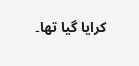کرایا گیا تھا۔